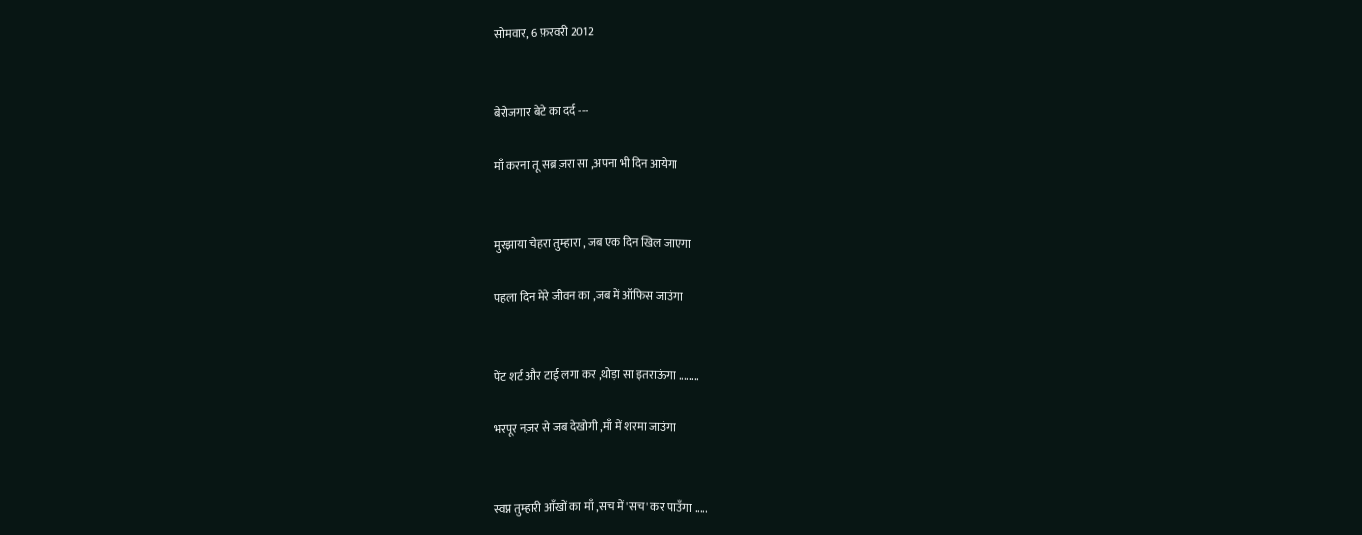सोमवार, 6 फ़रवरी 2012


बेरोजगार बेटे का दर्द ---

माँ करना तू सब्र ज़रा सा ,अपना भी दिन आयेगा


मुरझाया चेहरा तुम्हारा , जब एक दिन खिल जाएगा

पहला दिन मेरे जीवन का ,जब में ऑफिस जाउंगा


पेंट शर्ट और टाई लगा कर ,थोड़ा सा इतराऊंगा ........

भरपूर नज़र से जब देखोगी ,माँ में शरमा जाउंगा


स्वप्न तुम्हारी आँखों का माँ ,सच में 'सच' कर पाउँगा .....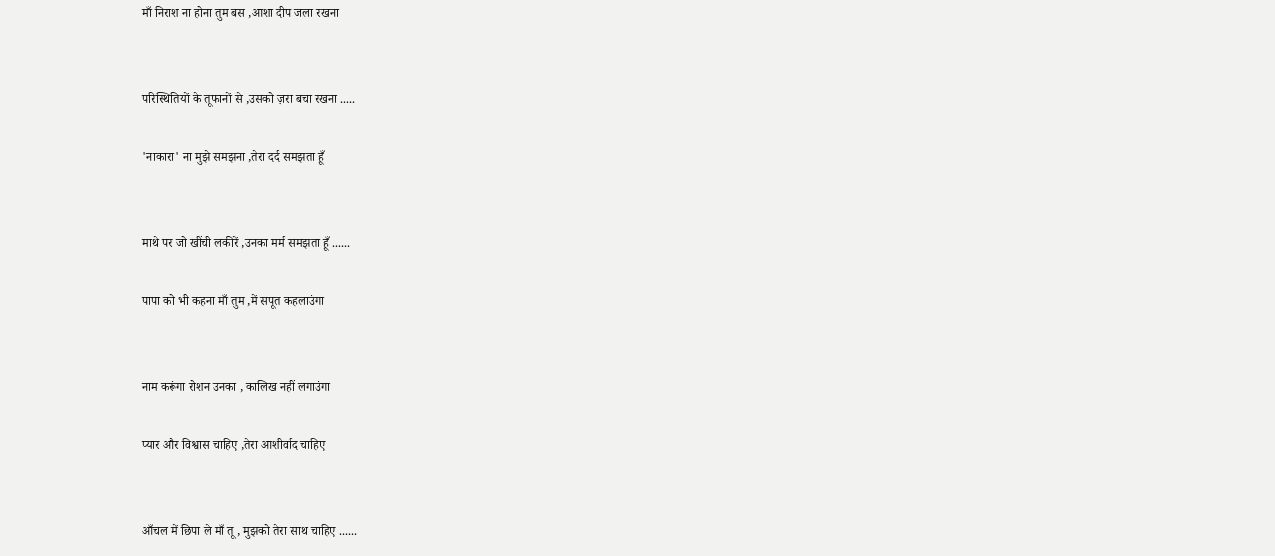माँ निराश ना होना तुम बस ,आशा दीप जला रखना


परिस्थितियों के तूफानों से ,उसको ज़रा बचा रखना .....

'नाकारा' ना मुझे समझना ,तेरा दर्द समझता हूँ


माथे पर जो खींची लकीरें ,उनका मर्म समझता हूँ ......

पापा को भी कहना माँ तुम ,में सपूत कहलाउंगा


नाम करूंगा रोशन उनका , कालिख नहीं लगाउंगा

प्यार और विश्वास चाहिए ,तेरा आशीर्वाद चाहिए


आँचल में छिपा ले माँ तू , मुझको तेरा साथ चाहिए ......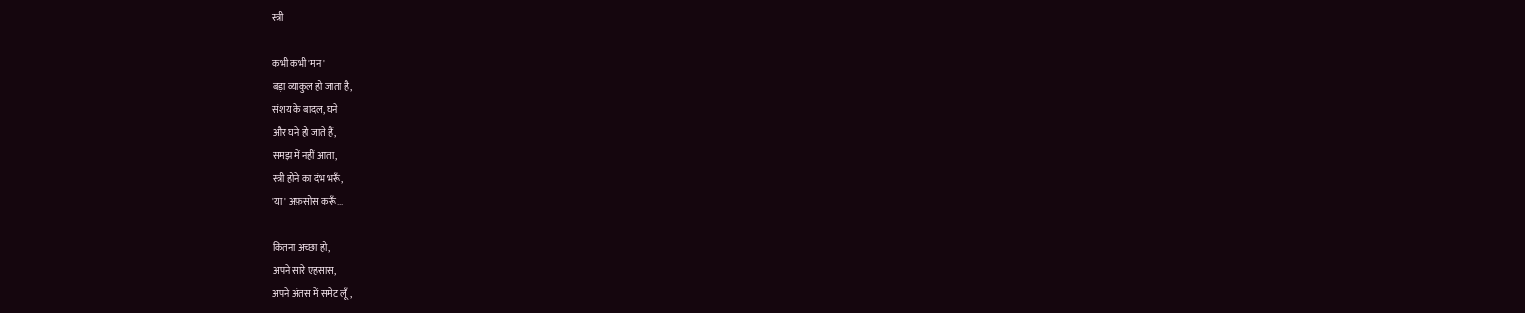स्त्री

कभी कभी 'मन'
बड़ा व्याकुल हो जाता है,
संशय के बादल, घने
और घने हो जाते हैं,
समझ में नहीं आता,
स्त्री होने का दंभ भरूँ,
'या' अफ़सोस करूँ...

कितना अच्छा हो,
अपने सारे एहसास,
अपने अंतस में समेट लूँ,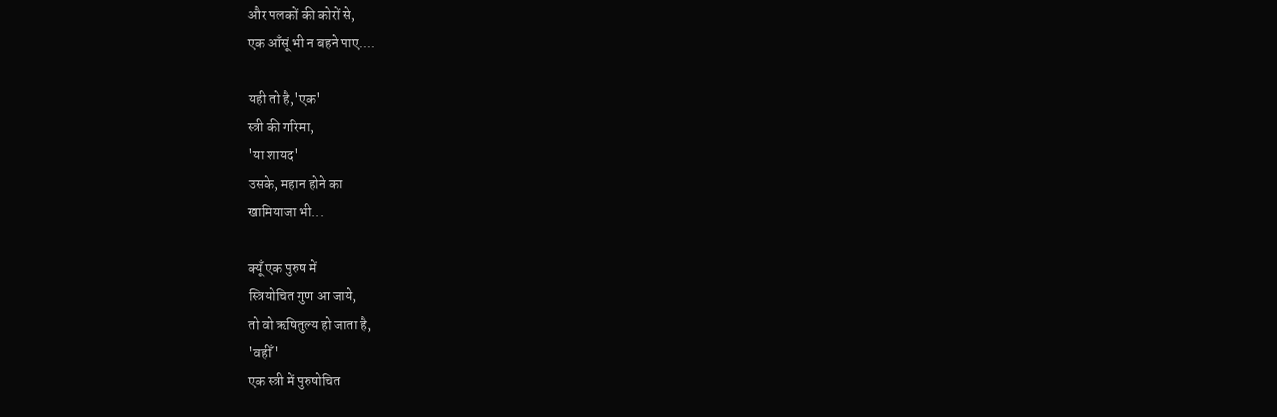और पलकों की कोरों से,
एक आँसूं भी न बहने पाए....

यही तो है,'एक'
स्त्री की गरिमा,
'या शायद'
उसके, महान होने का
खामियाजा भी...

क्यूँ एक पुरुष में
स्त्रियोचित गुण आ जाये,
तो वो ऋषितुल्य हो जाता है,
'वहीँ'
एक स्त्री में पुरुषोचित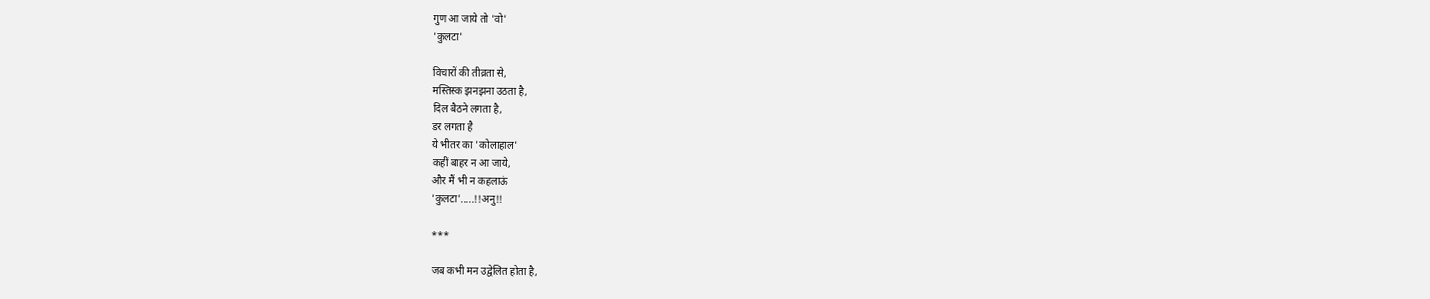गुण आ जाये तो 'वो'
'कुलटा'

विचारों की तीव्रता से,
मस्तिस्क झनझना उठता है,
दिल बैठने लगता है,
डर लगता है
ये भीतर का 'कोलाहाल'
कहीं बाहर न आ जाये,
और मैं भी न कहलाऊं
'कुलटा'.....!!अनु!!

***

जब कभी मन उद्वेलित होता है,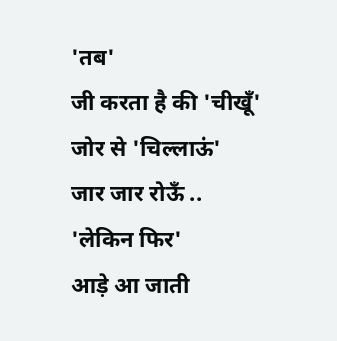'तब'
जी करता है की 'चीखूँ'
जोर से 'चिल्लाऊं'
जार जार रोऊँ ..
'लेकिन फिर'
आड़े आ जाती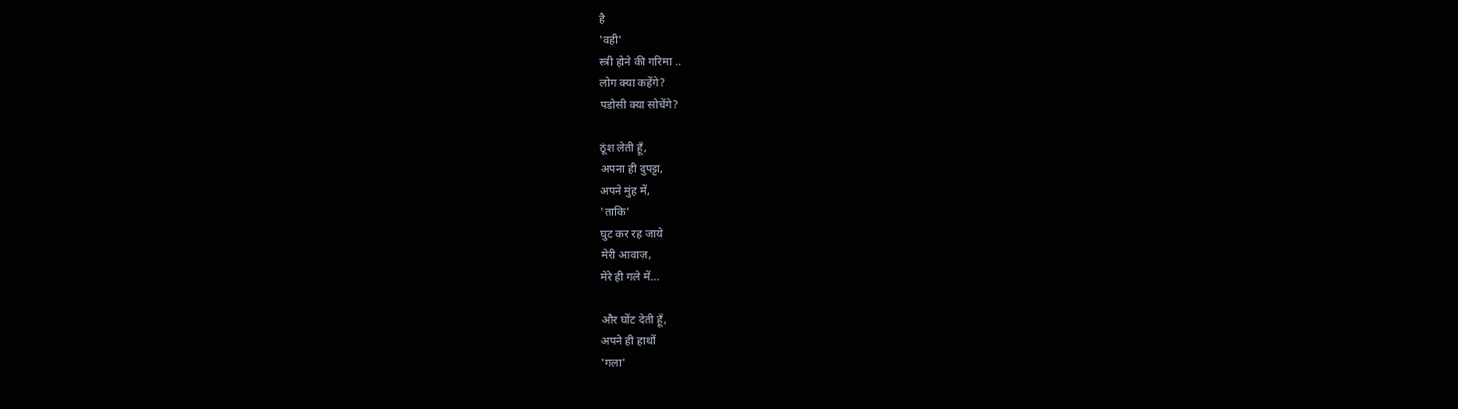है
'वही'
स्त्री होने की गरिमा ..
लोग क्या कहेंगे?
पडोसी क्या सोचेंगे?

ठूंश लेती हूँ,
अपना ही दुपट्टा,
अपने मुंह में,
'ताकि'
घुट कर रह जाये
मेरी आवाज़,
मेरे ही गले में...

और घोंट देती हूँ,
अपने ही हाथों
'गला'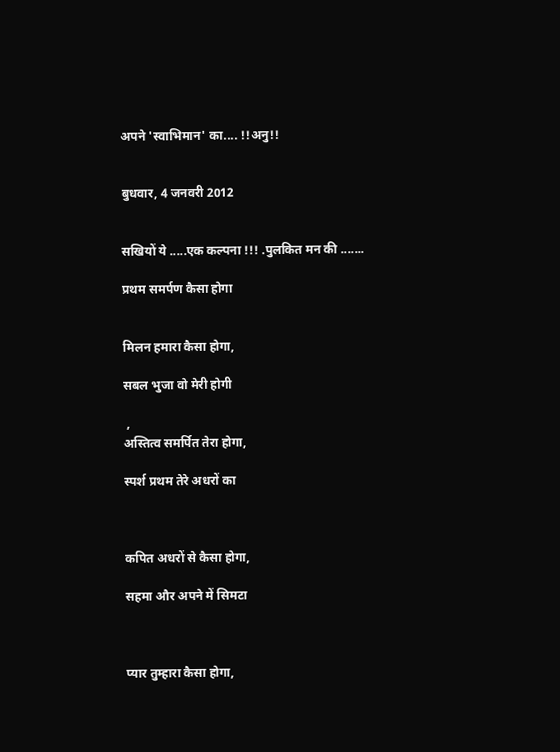अपने 'स्वाभिमान' का.... !!अनु!!


बुधवार, 4 जनवरी 2012


सखियों ये .....एक कल्पना !!! .पुलकित मन की .......

प्रथम समर्पण कैसा होगा


मिलन हमारा कैसा होगा,

सबल भुजा वो मेरी होगी

 ,
अस्तित्व समर्पित तेरा होगा,

स्पर्श प्रथम तेरे अधरों का



कपित अधरों से कैसा होगा,

सहमा और अपने में सिमटा



प्यार तुम्हारा कैसा होगा,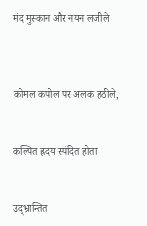मंद मुस्कान और नयन लजीले



कोमल कपोल पर अलक हठीले,


कल्पित ह्रदय स्पंदित होता


उद्भ्रान्तित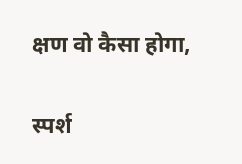क्षण वो कैसा होगा,


स्पर्श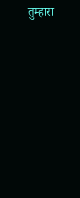तुम्हारा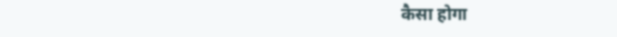कैसा होगा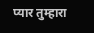प्यार तुम्हारा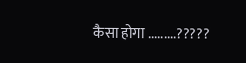कैसा होगा .........?????